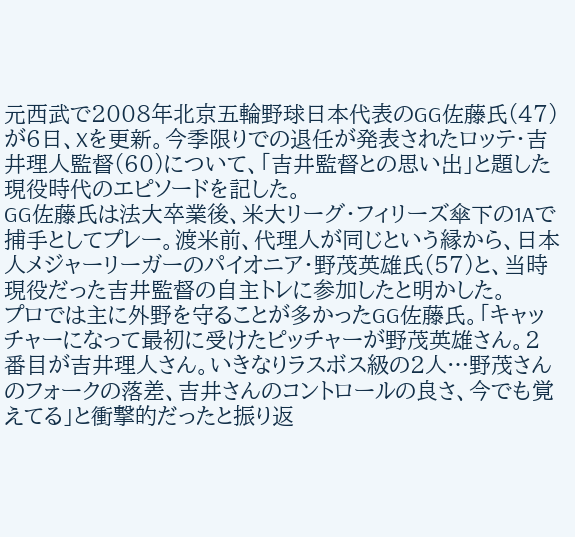元西武で2008年北京五輪野球日本代表のGG佐藤氏(47)が6日、Xを更新。今季限りでの退任が発表されたロッテ・吉井理人監督(60)について、「吉井監督との思い出」と題した現役時代のエピソードを記した。
GG佐藤氏は法大卒業後、米大リーグ・フィリーズ傘下の1Aで捕手としてプレー。渡米前、代理人が同じという縁から、日本人メジャーリーガーのパイオニア・野茂英雄氏(57)と、当時現役だった吉井監督の自主トレに参加したと明かした。
プロでは主に外野を守ることが多かったGG佐藤氏。「キャッチャーになって最初に受けたピッチャーが野茂英雄さん。2番目が吉井理人さん。いきなりラスボス級の2人…野茂さんのフォークの落差、吉井さんのコントロールの良さ、今でも覚えてる」と衝撃的だったと振り返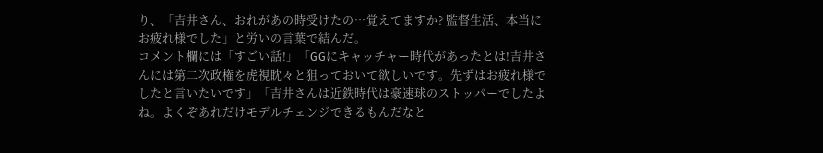り、「吉井さん、おれがあの時受けたの…覚えてますか? 監督生活、本当にお疲れ様でした」と労いの言葉で結んだ。
コメント欄には「すごい話!」「GGにキャッチャー時代があったとは!吉井さんには第二次政権を虎視眈々と狙っておいて欲しいです。先ずはお疲れ様でしたと言いたいです」「吉井さんは近鉄時代は豪速球のストッパーでしたよね。よくぞあれだけモデルチェンジできるもんだなと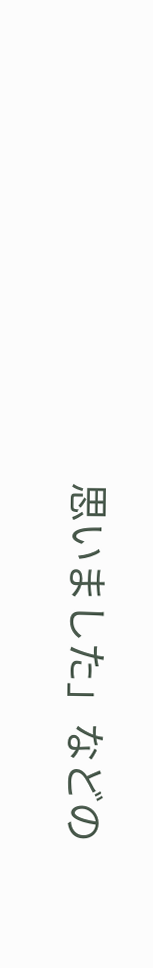思いました」などの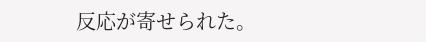反応が寄せられた。